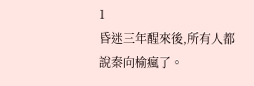1
昏迷三年醒來後,所有人都說秦向榆瘋了。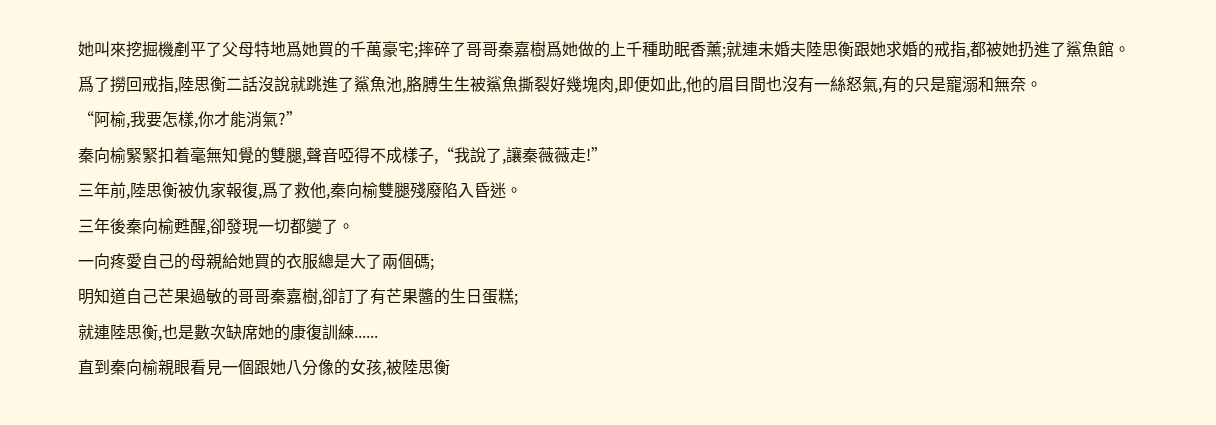她叫來挖掘機剷平了父母特地爲她買的千萬豪宅;摔碎了哥哥秦嘉樹爲她做的上千種助眠香薰;就連未婚夫陸思衡跟她求婚的戒指,都被她扔進了鯊魚館。
爲了撈回戒指,陸思衡二話沒說就跳進了鯊魚池,胳膊生生被鯊魚撕裂好幾塊肉,即便如此,他的眉目間也沒有一絲怒氣,有的只是寵溺和無奈。
“阿榆,我要怎樣,你才能消氣?”
秦向榆緊緊扣着毫無知覺的雙腿,聲音啞得不成樣子,“我說了,讓秦薇薇走!”
三年前,陸思衡被仇家報復,爲了救他,秦向榆雙腿殘廢陷入昏迷。
三年後秦向榆甦醒,卻發現一切都變了。
一向疼愛自己的母親給她買的衣服總是大了兩個碼;
明知道自己芒果過敏的哥哥秦嘉樹,卻訂了有芒果醬的生日蛋糕;
就連陸思衡,也是數次缺席她的康復訓練......
直到秦向榆親眼看見一個跟她八分像的女孩,被陸思衡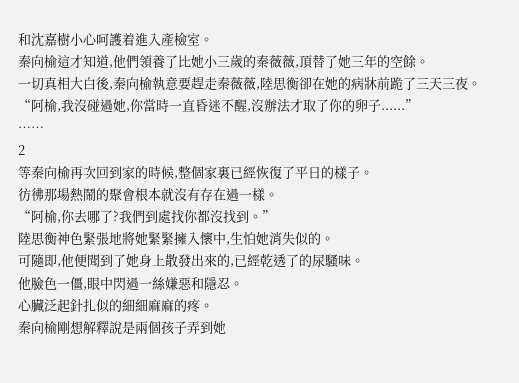和沈嘉樹小心呵護着進入產檢室。
秦向榆這才知道,他們領養了比她小三歲的秦薇薇,頂替了她三年的空餘。
一切真相大白後,秦向榆執意要趕走秦薇薇,陸思衡卻在她的病牀前跪了三天三夜。
“阿榆,我沒碰過她,你當時一直昏迷不醒,沒辦法才取了你的卵子......”
……
2
等秦向榆再次回到家的時候,整個家裏已經恢復了平日的樣子。
彷彿那場熱鬧的聚會根本就沒有存在過一樣。
“阿榆,你去哪了?我們到處找你都沒找到。”
陸思衡神色緊張地將她緊緊擁入懷中,生怕她消失似的。
可隨即,他便聞到了她身上散發出來的,已經乾透了的尿騷味。
他臉色一僵,眼中閃過一絲嫌惡和隱忍。
心臟泛起針扎似的細細麻麻的疼。
秦向榆剛想解釋說是兩個孩子弄到她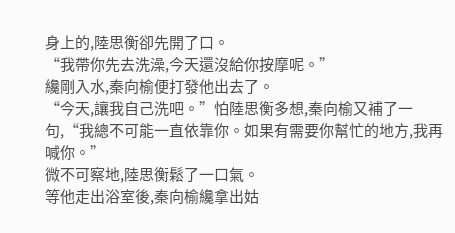身上的,陸思衡卻先開了口。
“我帶你先去洗澡,今天還沒給你按摩呢。”
纔剛入水,秦向榆便打發他出去了。
“今天,讓我自己洗吧。”怕陸思衡多想,秦向榆又補了一句,“我總不可能一直依靠你。如果有需要你幫忙的地方,我再喊你。”
微不可察地,陸思衡鬆了一口氣。
等他走出浴室後,秦向榆纔拿出姑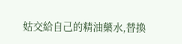姑交給自己的精油藥水,替換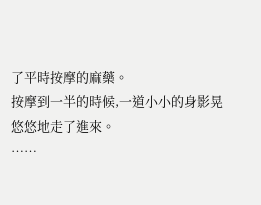了平時按摩的麻藥。
按摩到一半的時候,一道小小的身影晃悠悠地走了進來。
……